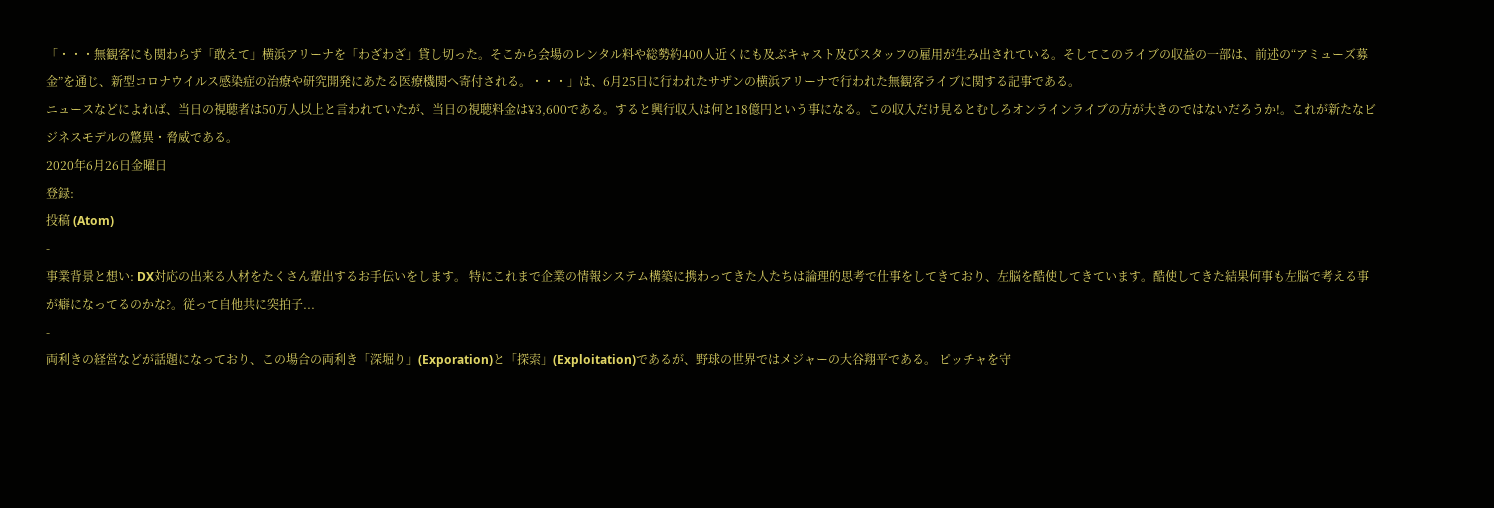「・・・無観客にも関わらず「敢えて」横浜アリーナを「わざわざ」貸し切った。そこから会場のレンタル料や総勢約400人近くにも及ぶキャスト及びスタッフの雇用が生み出されている。そしてこのライブの収益の一部は、前述の“アミューズ募金”を通じ、新型コロナウイルス感染症の治療や研究開発にあたる医療機関へ寄付される。・・・」は、6月25日に行われたサザンの横浜アリーナで行われた無観客ライブに関する記事である。
ニュースなどによれば、当日の視聴者は50万人以上と言われていたが、当日の視聴料金は¥3,600である。すると興行収入は何と18億円という事になる。この収入だけ見るとむしろオンラインライブの方が大きのではないだろうか!。これが新たなビジネスモデルの驚異・脅威である。
2020年6月26日金曜日
登録:
投稿 (Atom)
-
事業背景と想い: DX対応の出来る人材をたくさん輩出するお手伝いをします。 特にこれまで企業の情報システム構築に携わってきた人たちは論理的思考で仕事をしてきており、左脳を酷使してきています。酷使してきた結果何事も左脳で考える事が癖になってるのかな?。従って自他共に突拍子...
-
両利きの経営などが話題になっており、この場合の両利き「深堀り」(Exporation)と「探索」(Exploitation)であるが、野球の世界ではメジャーの大谷翔平である。 ピッチャを守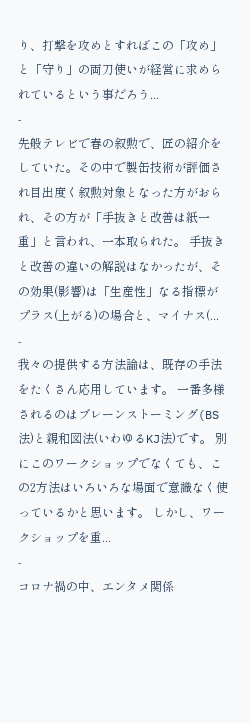り、打撃を攻めとすればこの「攻め」と「守り」の両刀使いが経営に求められているという事だろう...
-
先般テレビで春の叙勲で、匠の紹介をしていた。その中で製缶技術が評価され目出度く叙勲対象となった方がおられ、その方が「手抜きと改善は紙一重」と言われ、一本取られた。 手抜きと改善の違いの解説はなかったが、その効果(影響)は「生産性」なる指標がプラス(上がる)の場合と、マイナス(...
-
我々の提供する方法論は、既存の手法をたくさん応用しています。 一番多様されるのはブレーンストーミング(BS法)と親和図法(いわゆるKJ法)です。 別にこのワークショップでなくても、この2方法はいろいろな場面で意識なく使っているかと思います。 しかし、ワークショップを重...
-
コロナ禍の中、エンタメ関係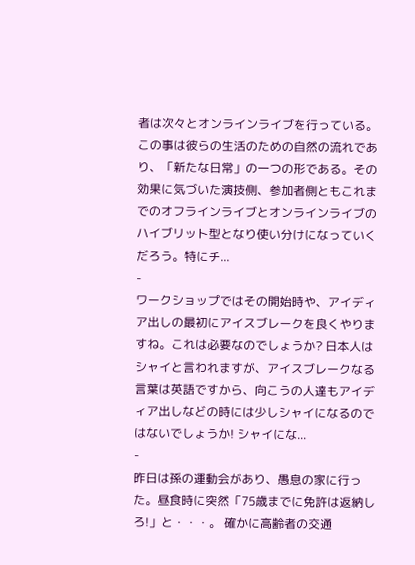者は次々とオンラインライブを行っている。この事は彼らの生活のための自然の流れであり、「新たな日常」の一つの形である。その効果に気づいた演技側、参加者側ともこれまでのオフラインライブとオンラインライブのハイブリット型となり使い分けになっていくだろう。特にチ...
-
ワークショップではその開始時や、アイディア出しの最初にアイスブレークを良くやりますね。これは必要なのでしょうか? 日本人はシャイと言われますが、アイスブレークなる言葉は英語ですから、向こうの人達もアイディア出しなどの時には少しシャイになるのではないでしょうか! シャイにな...
-
昨日は孫の運動会があり、愚息の家に行った。昼食時に突然「75歳までに免許は返納しろ!」と・・・。 確かに高齢者の交通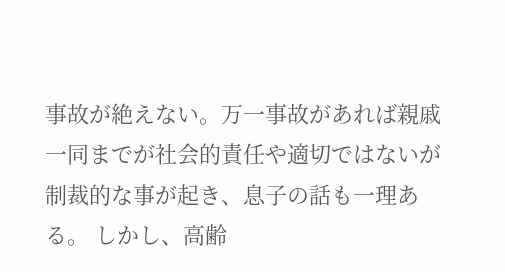事故が絶えない。万一事故があれば親戚一同までが社会的責任や適切ではないが制裁的な事が起き、息子の話も一理ある。 しかし、高齢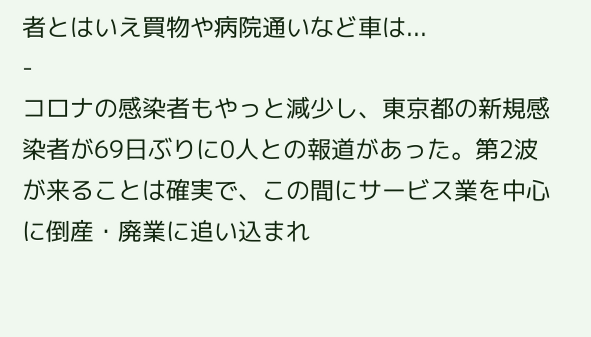者とはいえ買物や病院通いなど車は...
-
コロナの感染者もやっと減少し、東京都の新規感染者が69日ぶりに0人との報道があった。第2波が来ることは確実で、この間にサービス業を中心に倒産・廃業に追い込まれ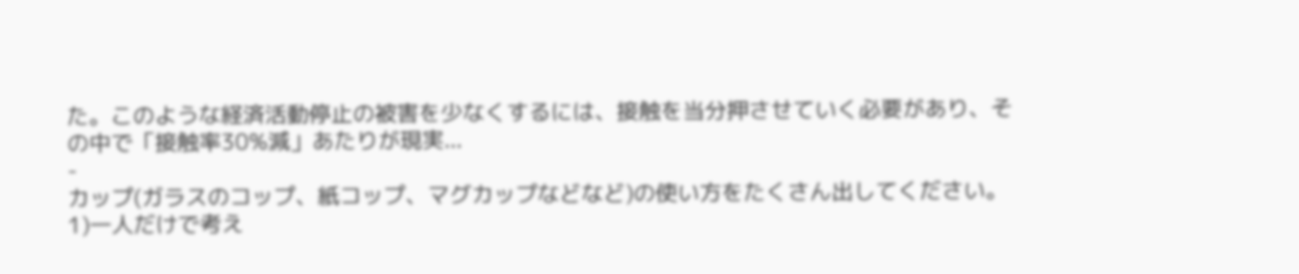た。このような経済活動停止の被害を少なくするには、接触を当分押させていく必要があり、その中で「接触率30%減」あたりが現実...
-
カップ(ガラスのコップ、紙コップ、マグカップなどなど)の使い方をたくさん出してください。 1)一人だけで考え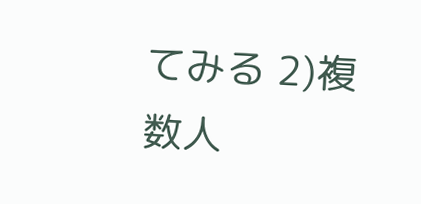てみる 2)複数人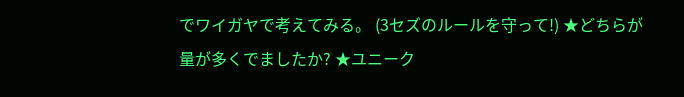でワイガヤで考えてみる。 (3セズのルールを守って!) ★どちらが量が多くでましたか? ★ユニーク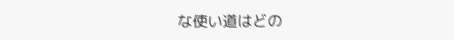な使い道はどの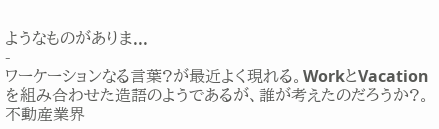ようなものがありま...
-
ワーケーションなる言葉?が最近よく現れる。WorkとVacationを組み合わせた造語のようであるが、誰が考えたのだろうか?。不動産業界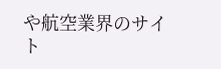や航空業界のサイト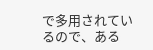で多用されているので、ある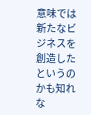意味では新たなビジネスを創造したというのかも知れな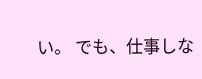い。 でも、仕事しな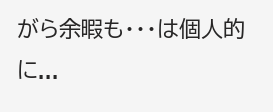がら余暇も・・・は個人的に...